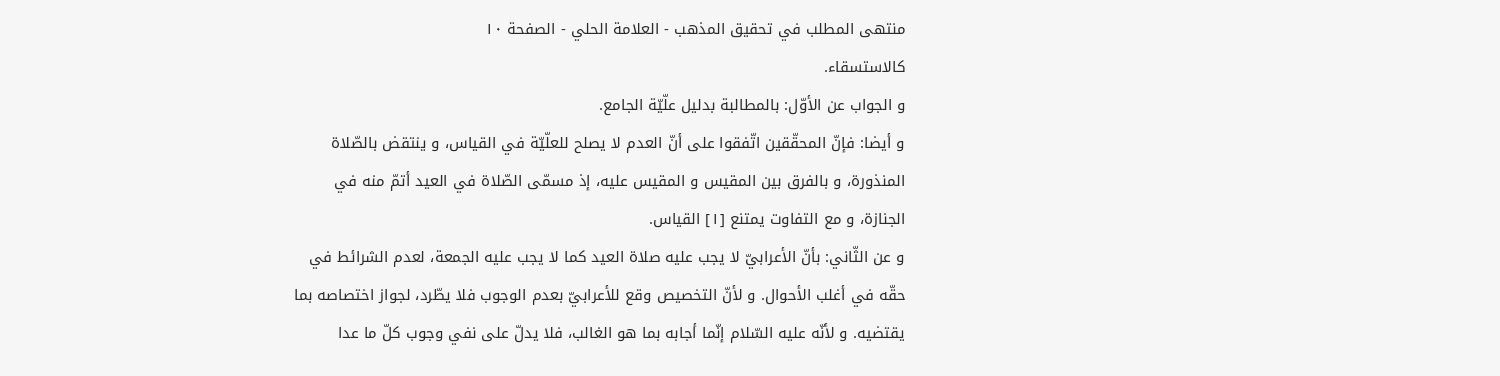منتهى المطلب في تحقيق المذهب - العلامة الحلي - الصفحة ١٠
كالاستسقاء.
و الجواب عن الأوّل: بالمطالبة بدليل علّيّة الجامع.
و أيضا: فإنّ المحقّقين اتّفقوا على أنّ العدم لا يصلح للعلّيّة في القياس، و ينتقض بالصّلاة المنذورة، و بالفرق بين المقيس و المقيس عليه، إذ مسمّى الصّلاة في العيد أتمّ منه في الجنازة، و مع التفاوت يمتنع [١] القياس.
و عن الثّاني: بأنّ الأعرابيّ لا يجب عليه صلاة العيد كما لا يجب عليه الجمعة، لعدم الشرائط في حقّه في أغلب الأحوال. و لأنّ التخصيص وقع للأعرابيّ بعدم الوجوب فلا يطّرد، لجواز اختصاصه بما يقتضيه. و لأنّه عليه السّلام إنّما أجابه بما هو الغالب، فلا يدلّ على نفي وجوب كلّ ما عدا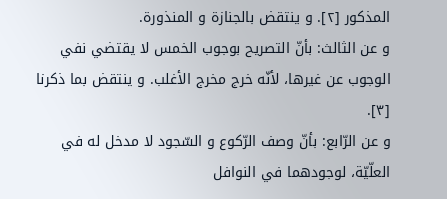المذكور [٢]. و ينتقض بالجنازة و المنذورة.
و عن الثالث: بأنّ التصريح بوجوب الخمس لا يقتضي نفي الوجوب عن غيرها، لأنّه خرج مخرج الأغلب. و ينتقض بما ذكرنا [٣].
و عن الرّابع: بأنّ وصف الرّكوع و السّجود لا مدخل له في العلّيّة، لوجودهما في النوافل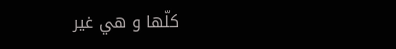كلّها و هي غير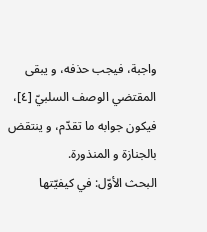واجبة، فيجب حذفه، و يبقى المقتضي الوصف السلبيّ [٤]، فيكون جوابه ما تقدّم، و ينتقض بالجنازة و المنذورة.
البحث الأوّل: في كيفيّتها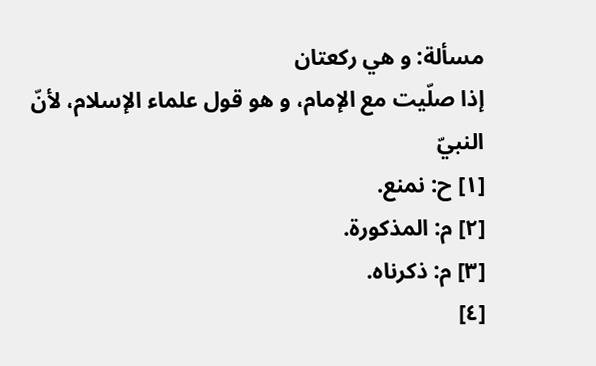مسألة: و هي ركعتان
إذا صلّيت مع الإمام، و هو قول علماء الإسلام، لأنّ النبيّ
[١] ح: نمنع.
[٢] م: المذكورة.
[٣] م: ذكرناه.
[٤]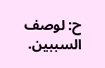ح: لوصف السببين.